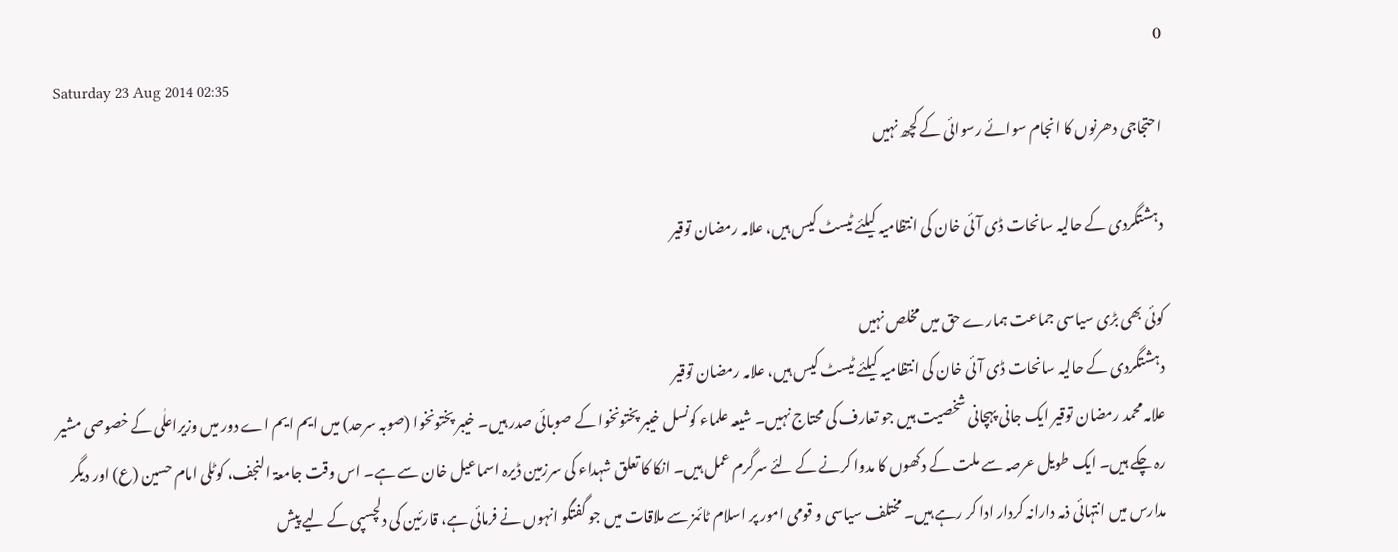0
Saturday 23 Aug 2014 02:35
احتجاجی دھرنوں کا انجام سوائے رسوائی کے کچھ نہیں

دہشتگردی کے حالیہ سانحات ڈی آئی خان کی انتظامیہ کیلئے ٹیسٹ کیس ہیں، علامہ رمضان توقیر

کوئی بھی بڑی سیاسی جماعت ہمارے حق میں مخلص نہیں
دہشتگردی کے حالیہ سانحات ڈی آئی خان کی انتظامیہ کیلئے ٹیسٹ کیس ہیں، علامہ رمضان توقیر
علامہ محمد رمضان توقیر ایک جانی پہچانی شخصیت ہیں جو تعارف کی محتاج نہیں۔ شیعہ علماء کونسل خیبر پختونخوا کے صوبائی صدر ہیں۔ خیبر پختونخوا (صوبہ سرحد) میں ایم ایم اے دور میں وزیراعلٰی کے خصوصی مشیر رہ چکے ہیں۔ ایک طویل عرصہ سے ملت کے دکھوں کا مدوا کرنے کے لئے سرگرم عمل ہیں۔ انکا کا تعلق شہداء کی سرزمین ڈیرہ اسماعیل خان سے ہے۔ اس وقت جامعۃ النجف، کوٹلی امام حسین (ع) اور دیگر مدارس میں انتہائی ذمہ دارانہ کردار ادا کر رہے ہیں۔ مختلف سیاسی و قومی امور پر اسلام ٹائمز سے ملاقات میں جو گفتگو انہوں نے فرمائی ہے، قارئین کی دلچسپی کے لیے پیش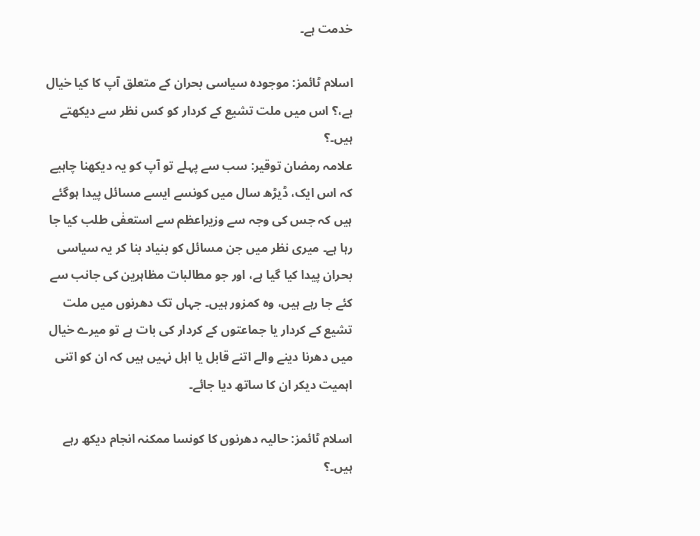خدمت ہے۔

اسلام ٹائمز: موجودہ سیاسی بحران کے متعلق آپ کا کیا خیال ہے،؟ اس میں ملت تشیع کے کردار کو کس نظر سے دیکھتے ہیں۔؟
علامہ رمضان توقیر: سب سے پہلے تو آپ کو یہ دیکھنا چاہیے کہ اس ایک، ڈیڑھ سال میں کونسے ایسے مسائل پیدا ہوگئے ہیں کہ جس کی وجہ سے وزیراعظم سے استعفٰی طلب کیا جا رہا ہے۔ میری نظر میں جن مسائل کو بنیاد بنا کر یہ سیاسی بحران پیدا کیا گیا ہے، اور جو مطالبات مظاہرین کی جانب سے کئے جا رہے ہیں، وہ کمزور ہیں۔ جہاں تک دھرنوں میں ملت تشیع کے کردار یا جماعتوں کے کردار کی بات ہے تو میرے خیال میں دھرنا دینے والے اتنے قابل یا اہل نہیں ہیں کہ ان کو اتنی اہمیت دیکر ان کا ساتھ دیا جائے۔

اسلام ٹائمز: حالیہ دھرنوں کا کونسا ممکنہ انجام دیکھ رہے ہیں۔؟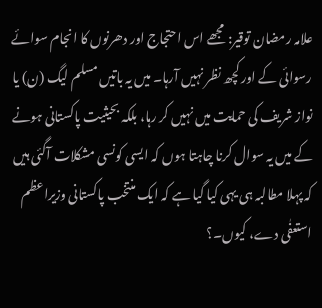علامہ رمضان توقیر: مجھے اس احتجاج اور دھرنوں کا انجام سوائے رسوائی کے اور کچھ نظر نہیں آرہا۔ میں یہ باتیں مسلم لیگ (ن) یا نواز شریف کی حمایت میں نہیں کر رہا، بلکہ بحیثیت پاکستانی ہونے کے میں یہ سوال کرنا چاہتا ہوں کہ ایسی کونسی مشکلات آگئی ہیں کہ پہلا مطالبہ ہی یہی کیا گیا ہے کہ ایک منتخب پاکستانی وزیراعظم استعفٰی دے، کیوں۔؟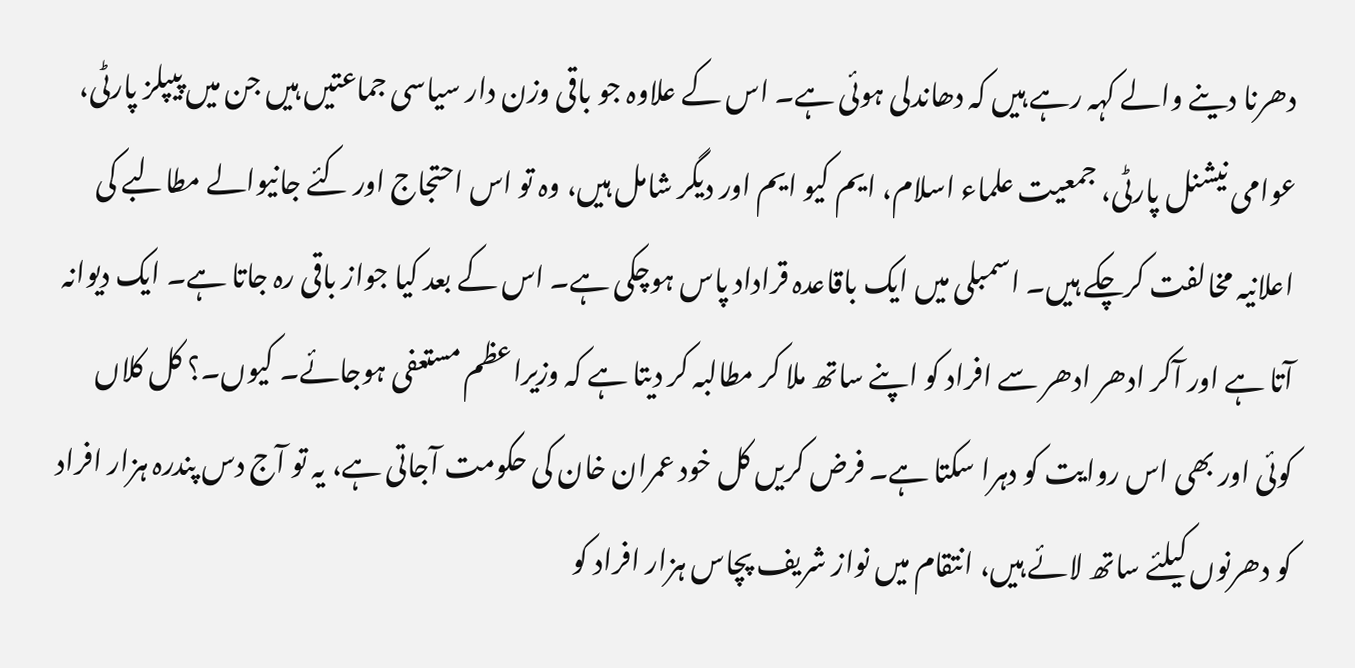دھرنا دینے والے کہہ رہے ہیں کہ دھاندلی ہوئی ہے۔ اس کے علاوہ جو باقی وزن دار سیاسی جماعتیں ہیں جن میں پیپلز پارٹی، عوامی نیشنل پارٹی، جمعیت علماء اسلام، ایم کیو ایم اور دیگر شامل ہیں، وہ تو اس احتجاج اور کئے جانیوالے مطالبے کی اعلانیہ مخالفت کرچکے ہیں۔ اسمبلی میں ایک باقاعدہ قراداد پاس ہوچکی ہے۔ اس کے بعد کیا جواز باقی رہ جاتا ہے۔ ایک دیوانہ آتا ہے اور آکر ادھر ادھر سے افراد کو اپنے ساتھ ملا کر مطالبہ کر دیتا ہے کہ وزیراعظم مستعفی ہوجائے۔ کیوں۔؟ کل کلاں کوئی اور بھی اس روایت کو دہرا سکتا ہے۔ فرض کریں کل خود عمران خان کی حکومت آجاتی ہے، یہ تو آج دس پندرہ ہزار افراد کو دھرنوں کیلئے ساتھ لائے ہیں، انتقام میں نواز شریف پچاس ہزار افراد کو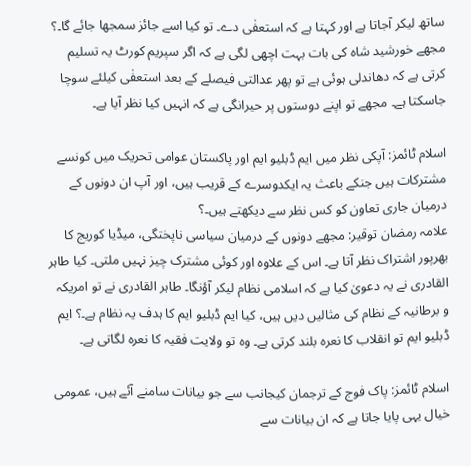ساتھ لیکر آجاتا ہے اور کہتا ہے کہ استعفٰی دے۔ تو کیا اسے جائز سمجھا جائے گا۔؟ مجھے خورشید شاہ کی بات بہت اچھی لگی ہے کہ اگر سپریم کورٹ یہ تسلیم کرتی ہے کہ دھاندلی ہوئی ہے تو پھر عدالتی فیصلے کے بعد استعفٰی کیلئے سوچا جاسکتا ہے۔ مجھے تو اپنے دوستوں پر حیرانگی ہے کہ انہیں کیا نظر آیا ہے۔

اسلام ٹائمز: آپکی نظر میں ایم ڈبلیو ایم اور پاکستان عوامی تحریک میں کونسے مشترکات ہیں جنکے باعث یہ ایکدوسرے کے قریب ہیں، اور آپ ان دونوں کے درمیان جاری تعاون کو کس نظر سے دیکھتے ہیں۔؟
علامہ رمضان توقیر: مجھے دونوں کے درمیان سیاسی ناپختگی، میڈیا کوریج کا بھرپور اشتراک نظر آتا ہے۔ اس کے علاوہ اور کوئی مشترک چیز نہیں ملتی۔ کیا طاہر القادری نے یہ دعویٰ کیا ہے کہ اسلامی نظام لیکر آؤنگا۔ طاہر القادری نے تو امریکہ و برطانیہ کے نظام کی مثالیں دیں ہیں، کیا ایم ڈبلیو ایم کا ہدف یہ نظام ہے۔؟ ایم ڈبلیو ایم تو انقلاب کا نعرہ بلند کرتی ہے۔ وہ تو ولایت فقیہ کا نعرہ لگاتی ہے۔

اسلام ٹائمز: پاک فوج کے ترجمان کیجانب سے جو بیانات سامنے آئے ہیں، عمومی خیال یہی پایا جاتا ہے کہ ان بیانات سے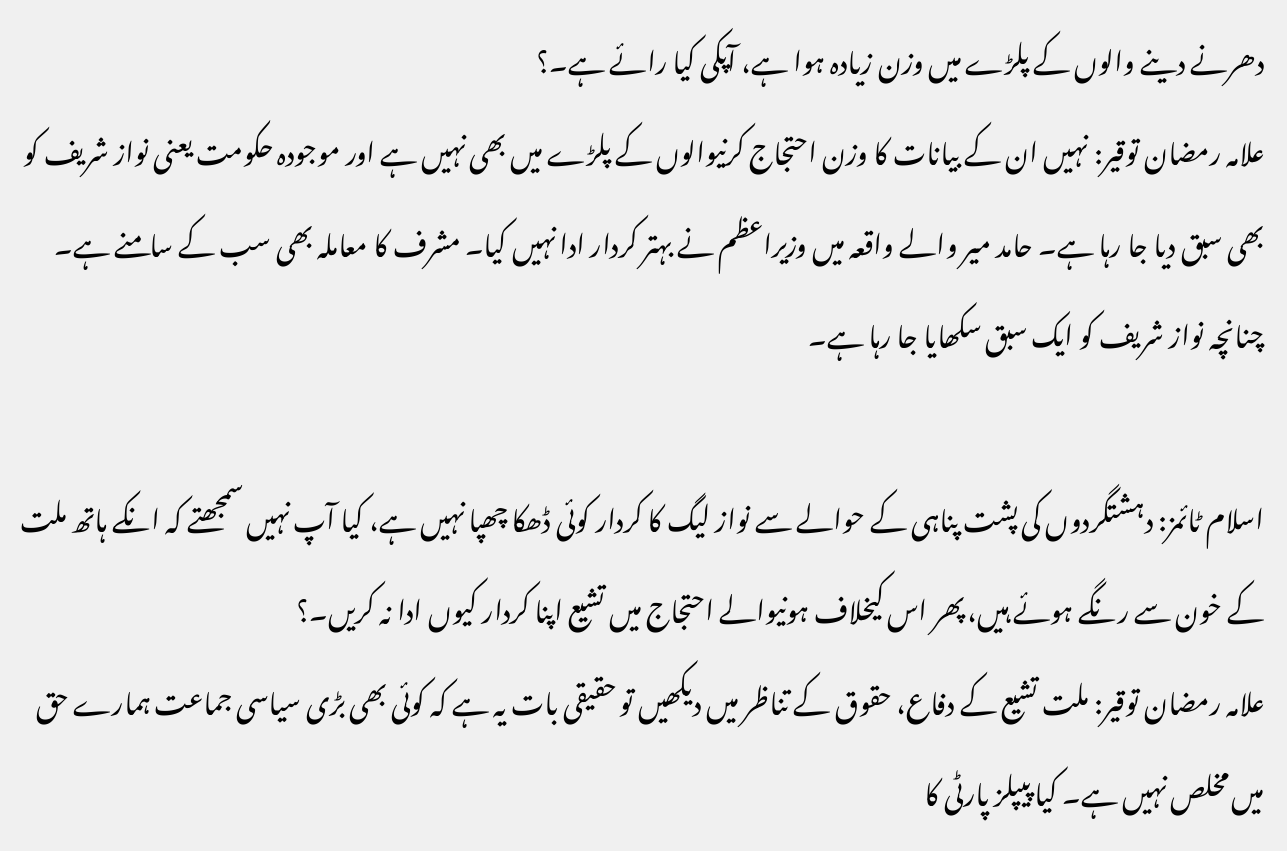دھرنے دینے والوں کے پلڑے میں وزن زیادہ ہوا ہے، آپکی کیا رائے ہے۔؟
علامہ رمضان توقیر: نہیں ان کے بیانات کا وزن احتجاج کرنیوالوں کے پلڑے میں بھی نہیں ہے اور موجودہ حکومت یعنی نواز شریف کو بھی سبق دیا جا رہا ہے۔ حامد میر والے واقعہ میں وزیراعظم نے بہتر کردار ادا نہیں کیا۔ مشرف کا معاملہ بھی سب کے سامنے ہے۔ چنانچہ نواز شریف کو ایک سبق سکھایا جا رہا ہے۔

اسلام ٹائمز: دہشتگردوں کی پشت پناہی کے حوالے سے نواز لیگ کا کردار کوئی ڈھکا چھپا نہیں ہے، کیا آپ نہیں سمجھتے کہ انکے ہاتھ ملت کے خون سے رنگے ہوئے ہیں، پھر اس کیخلاف ہونیوالے احتجاج میں تشیع اپنا کردار کیوں ادا نہ کریں۔؟
علامہ رمضان توقیر: ملت تشیع کے دفاع، حقوق کے تناظر میں دیکھیں تو حقیقی بات یہ ہے کہ کوئی بھی بڑی سیاسی جماعت ہمارے حق میں مخلص نہیں ہے۔ کیا پیپلز پارٹی کا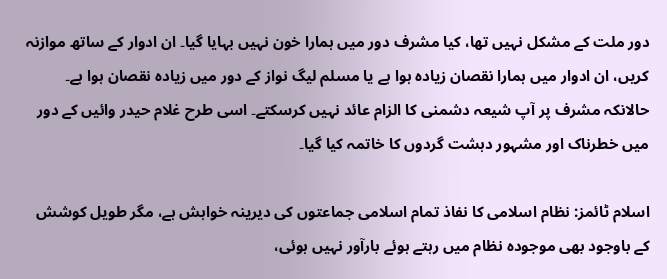دور ملت کے مشکل نہیں تھا، کیا مشرف دور میں ہمارا خون نہیں بہایا گیا۔ ان ادوار کے ساتھ موازنہ کریں، ان ادوار میں ہمارا نقصان زیادہ ہوا ہے یا مسلم لیگ نواز کے دور میں زیادہ نقصان ہوا ہے۔ حالانکہ مشرف پر آپ شیعہ دشمنی کا الزام عائد نہیں کرسکتے۔ اسی طرح غلام حیدر وائیں کے دور میں خطرناک اور مشہور دہشت گردوں کا خاتمہ کیا گیا۔

اسلام ٹائمز: نظام اسلامی کا نفاذ تمام اسلامی جماعتوں کی دیرینہ خواہش ہے، مگر طویل کوشش کے باوجود بھی موجودہ نظام میں رہتے ہوئے بارآور نہیں ہوئی،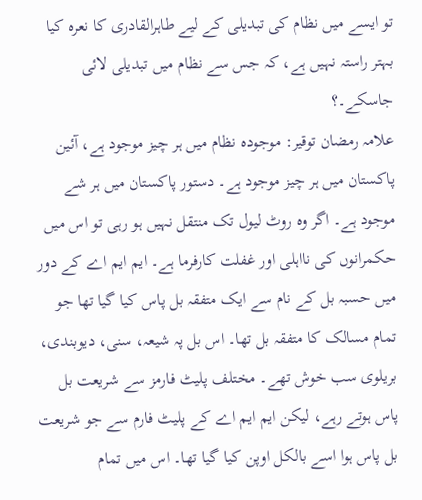تو ایسے میں نظام کی تبدیلی کے لیے طاہرالقادری کا نعرہ کیا بہتر راستہ نہیں ہے، کہ جس سے نظام میں تبدیلی لائی جاسکے۔؟
علامہ رمضان توقیر: موجودہ نظام میں ہر چیز موجود ہے، آئین پاکستان میں ہر چیز موجود ہے۔ دستور پاکستان میں ہر شے موجود ہے۔ اگر وہ روٹ لیول تک منتقل نہیں ہو رہی تو اس میں حکمرانوں کی نااہلی اور غفلت کارفرما ہے۔ ایم ایم اے کے دور میں حسبہ بل کے نام سے ایک متفقہ بل پاس کیا گیا تھا جو تمام مسالک کا متفقہ بل تھا۔ اس بل پہ شیعہ، سنی، دیوبندی، بریلوی سب خوش تھے۔ مختلف پلیٹ فارمز سے شریعت بل پاس ہوتے رہے، لیکن ایم ایم اے کے پلیٹ فارم سے جو شریعت بل پاس ہوا اسے بالکل اوپن کیا گیا تھا۔ اس میں تمام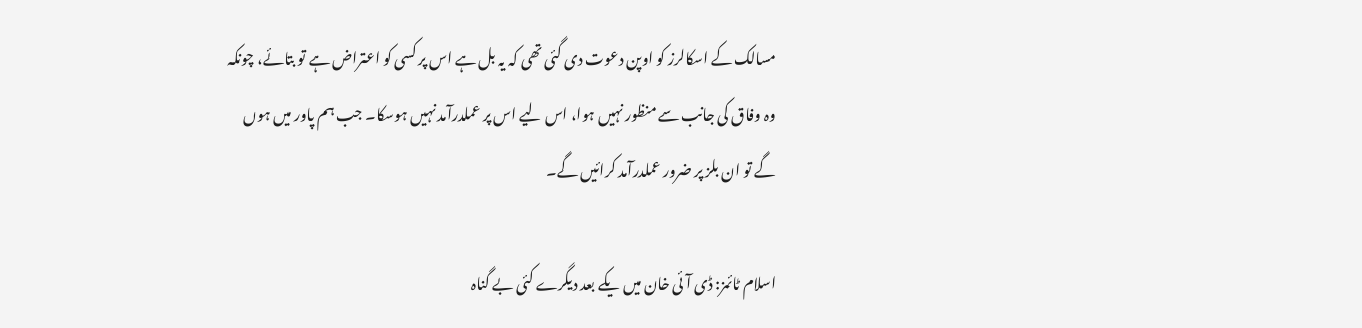مسالک کے اسکالرز کو اوپن دعوت دی گئی تھی کہ یہ بل ہے اس پر کسی کو اعتراض ہے تو بتائے، چونکہ وہ وفاق کی جانب سے منظور نہیں ہوا، اس لیے اس پر عملدرآمد نہیں ہوسکا۔ جب ہم پاور میں ہوں گے تو ان بلز پر ضرور عملدرآمد کرائیں گے۔

اسلام ٹائمز: ڈی آئی خان میں یکے بعد دیگرے کئی بے گناہ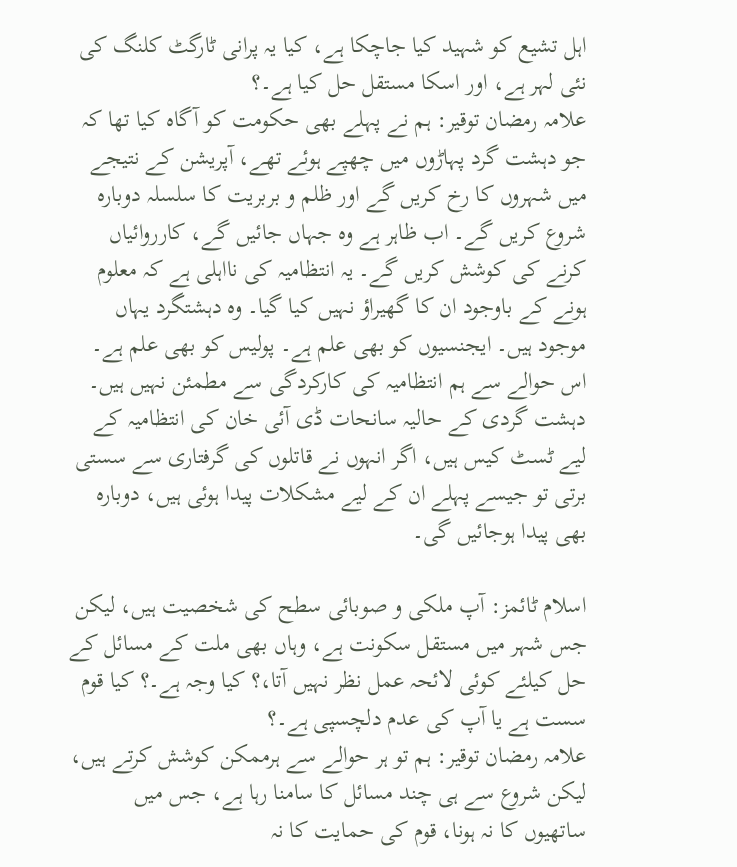اہل تشیع کو شہید کیا جاچکا ہے، کیا یہ پرانی ٹارگٹ کلنگ کی نئی لہر ہے، اور اسکا مستقل حل کیا ہے۔؟
علامہ رمضان توقیر: ہم نے پہلے بھی حکومت کو آگاہ کیا تھا کہ جو دہشت گرد پہاڑوں میں چھپے ہوئے تھے، آپریشن کے نتیجے میں شہروں کا رخ کریں گے اور ظلم و بربریت کا سلسلہ دوبارہ شروع کریں گے۔ اب ظاہر ہے وہ جہاں جائیں گے، کارروائیاں کرنے کی کوشش کریں گے۔ یہ انتظامیہ کی نااہلی ہے کہ معلوم ہونے کے باوجود ان کا گھیراؤ نہیں کیا گیا۔ وہ دہشتگرد یہاں موجود ہیں۔ ایجنسیوں کو بھی علم ہے۔ پولیس کو بھی علم ہے۔ اس حوالے سے ہم انتظامیہ کی کارکردگی سے مطمئن نہیں ہیں۔ دہشت گردی کے حالیہ سانحات ڈی آئی خان کی انتظامیہ کے لیے ٹسٹ کیس ہیں، اگر انہوں نے قاتلوں کی گرفتاری سے سستی برتی تو جیسے پہلے ان کے لیے مشکلات پیدا ہوئی ہیں، دوبارہ بھی پیدا ہوجائیں گی۔

اسلام ٹائمز: آپ ملکی و صوبائی سطح کی شخصیت ہیں، لیکن جس شہر میں مستقل سکونت ہے، وہاں بھی ملت کے مسائل کے حل کیلئے کوئی لائحہ عمل نظر نہیں آتا،؟ کیا وجہ ہے۔؟ کیا قوم سست ہے یا آپ کی عدم دلچسپی ہے۔؟
علامہ رمضان توقیر: ہم تو ہر حوالے سے ہرممکن کوشش کرتے ہیں، لیکن شروع سے ہی چند مسائل کا سامنا رہا ہے، جس میں ساتھیوں کا نہ ہونا، قوم کی حمایت کا نہ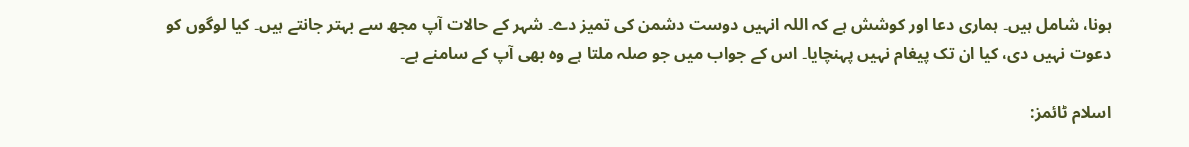ہونا، شامل ہیں۔ ہماری دعا اور کوشش ہے کہ اللہ انہیں دوست دشمن کی تمیز دے۔ شہر کے حالات آپ مجھ سے بہتر جانتے ہیں۔ کیا لوگوں کو دعوت نہیں دی، کیا ان تک پیغام نہیں پہنچایا۔ اس کے جواب میں جو صلہ ملتا ہے وہ بھی آپ کے سامنے ہے۔

اسلام ٹائمز: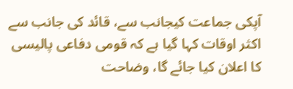آپکی جماعت کیجانب سے، قائد کی جانب سے اکثر اوقات کہا گیا ہے کہ قومی دفاعی پالیسی کا اعلان کیا جائے گا، وضاحت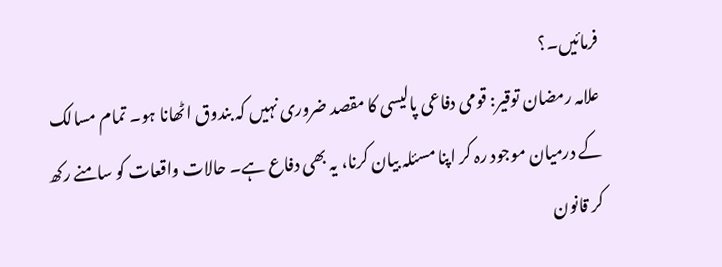فرمائیں۔؟
علامہ رمضان توقیر: قومی دفاعی پالیسی کا مقصد ضروری نہیں کہ بندوق اٹھانا ہو۔ تمام مسالک کے درمیان موجود رہ کر اپنا مسئلہ بیان کرنا، یہ بھی دفاع ہے۔ حالات واقعات کو سامنے رکھ کر قانون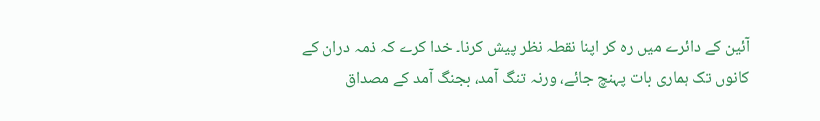آئین کے دائرے میں رہ کر اپنا نقطہ نظر پیش کرنا۔ خدا کرے کہ ذمہ دران کے کانوں تک ہماری بات پہنچ جائے، ورنہ تنگ آمد، بجنگ آمد کے مصداق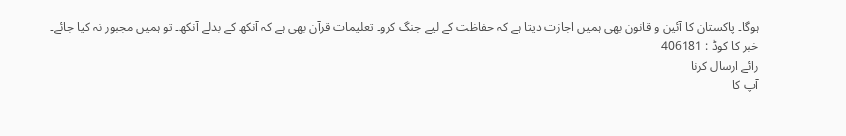ہوگا۔ پاکستان کا آئین و قانون بھی ہمیں اجازت دیتا ہے کہ حفاظت کے لیے جنگ کرو۔ تعلیمات قرآن بھی ہے کہ آنکھ کے بدلے آنکھ۔ تو ہمیں مجبور نہ کیا جائے۔
خبر کا کوڈ : 406181
رائے ارسال کرنا
آپ کا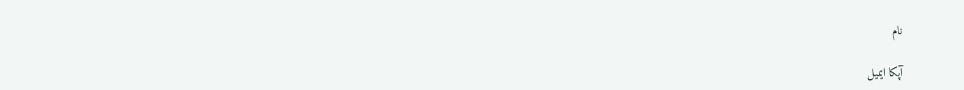نام

آپکا ایمیل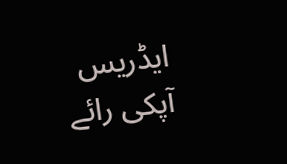ایڈریس
آپکی رائے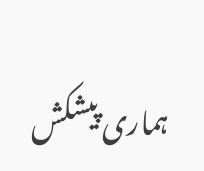ہماری پیشکش